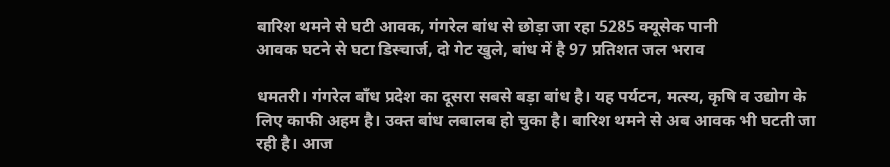बारिश थमने से घटी आवक, गंगरेल बांध से छोड़ा जा रहा 5285 क्यूसेक पानी
आवक घटने से घटा डिस्चार्ज, दो गेट खुले, बांध में है 97 प्रतिशत जल भराव

धमतरी। गंगरेल बाँध प्रदेश का दूसरा सबसे बड़ा बांध है। यह पर्यटन, मत्स्य, कृषि व उद्योग के लिए काफी अहम है। उक्त बांध लबालब हो चुका है। बारिश थमने से अब आवक भी घटती जा रही है। आज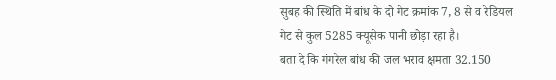सुबह की स्थिति में बांध के दो गेट क्रमांक 7, 8 से व रेडियल गेट से कुल 5285 क्यूसेक पानी छोड़ा रहा है।
बता दे कि गंगरेल बांध की जल भराव क्षमता 32.150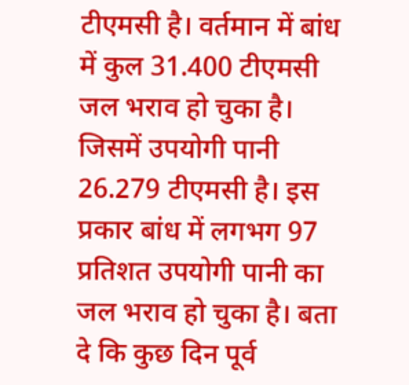टीएमसी है। वर्तमान में बांध में कुल 31.400 टीएमसी जल भराव हो चुका है। जिसमें उपयोगी पानी 26.279 टीएमसी है। इस प्रकार बांध में लगभग 97 प्रतिशत उपयोगी पानी का जल भराव हो चुका है। बता दे कि कुछ दिन पूर्व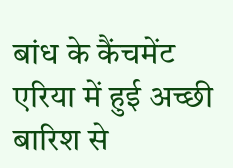बांध के कैंचमेंट एरिया में हुई अच्छी बारिश से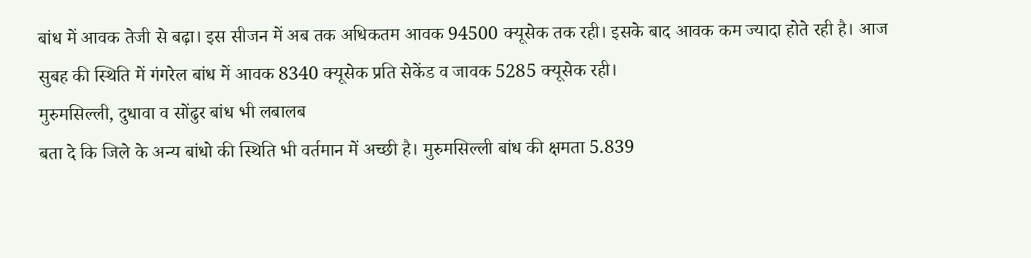बांध में आवक तेजी से बढ़ा। इस सीजन में अब तक अधिकतम आवक 94500 क्यूसेक तक रही। इसके बाद आवक कम ज्यादा होते रही है। आज सुबह की स्थिति में गंगरेल बांध में आवक 8340 क्यूसेक प्रति सेकेंड व जावक 5285 क्यूसेक रही।
मुरुमसिल्ली, दुधावा व सोंढुर बांध भी लबालब
बता दे कि जिले के अन्य बांधो की स्थिति भी वर्तमान में अच्छी है। मुरुमसिल्ली बांध की क्षमता 5.839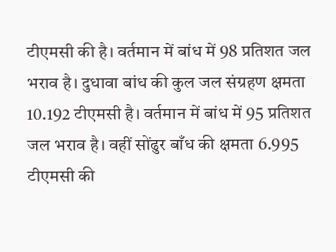टीएमसी की है। वर्तमान में बांध में 98 प्रतिशत जल भराव है। दुधावा बांध की कुल जल संग्रहण क्षमता 10.192 टीएमसी है। वर्तमान में बांध में 95 प्रतिशत जल भराव है। वहीं सोंढुर बाँध की क्षमता 6.995 टीएमसी की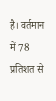है। वर्तमान में 78 प्रतिशत से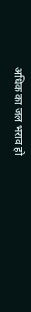अधिक का जल भराव हो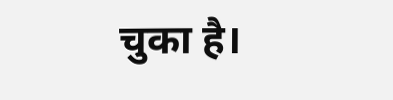चुका है।